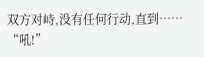双方对峙,没有任何行动,直到……
“吼!”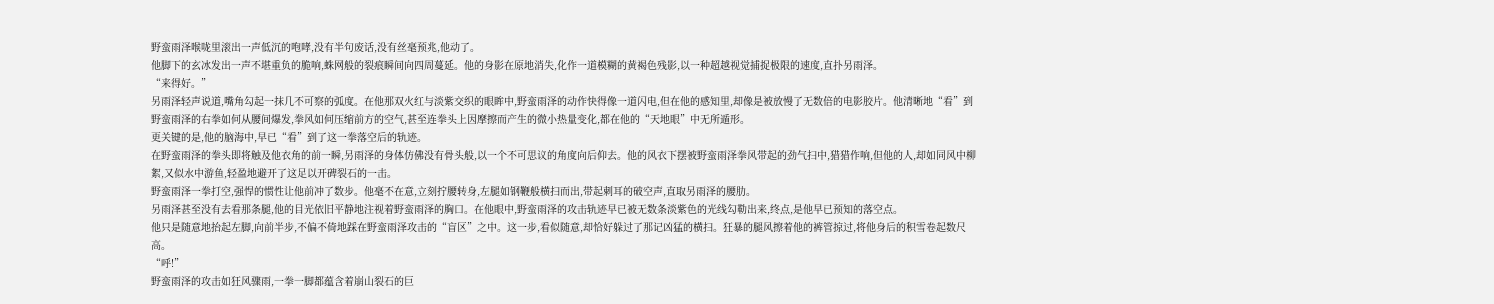野蛮雨泽喉咙里滚出一声低沉的咆哮,没有半句废话,没有丝毫预兆,他动了。
他脚下的玄冰发出一声不堪重负的脆响,蛛网般的裂痕瞬间向四周蔓延。他的身影在原地消失,化作一道模糊的黄褐色残影,以一种超越视觉捕捉极限的速度,直扑另雨泽。
“来得好。”
另雨泽轻声说道,嘴角勾起一抹几不可察的弧度。在他那双火红与淡紫交织的眼眸中,野蛮雨泽的动作快得像一道闪电,但在他的感知里,却像是被放慢了无数倍的电影胶片。他清晰地“看”到野蛮雨泽的右拳如何从腰间爆发,拳风如何压缩前方的空气,甚至连拳头上因摩擦而产生的微小热量变化,都在他的“天地眼”中无所遁形。
更关键的是,他的脑海中,早已“看”到了这一拳落空后的轨迹。
在野蛮雨泽的拳头即将触及他衣角的前一瞬,另雨泽的身体仿佛没有骨头般,以一个不可思议的角度向后仰去。他的风衣下摆被野蛮雨泽拳风带起的劲气扫中,猎猎作响,但他的人,却如同风中柳絮,又似水中游鱼,轻盈地避开了这足以开碑裂石的一击。
野蛮雨泽一拳打空,强悍的惯性让他前冲了数步。他毫不在意,立刻拧腰转身,左腿如钢鞭般横扫而出,带起刺耳的破空声,直取另雨泽的腰肋。
另雨泽甚至没有去看那条腿,他的目光依旧平静地注视着野蛮雨泽的胸口。在他眼中,野蛮雨泽的攻击轨迹早已被无数条淡紫色的光线勾勒出来,终点,是他早已预知的落空点。
他只是随意地抬起左脚,向前半步,不偏不倚地踩在野蛮雨泽攻击的“盲区”之中。这一步,看似随意,却恰好躲过了那记凶猛的横扫。狂暴的腿风擦着他的裤管掠过,将他身后的积雪卷起数尺高。
“呼!”
野蛮雨泽的攻击如狂风骤雨,一拳一脚都蕴含着崩山裂石的巨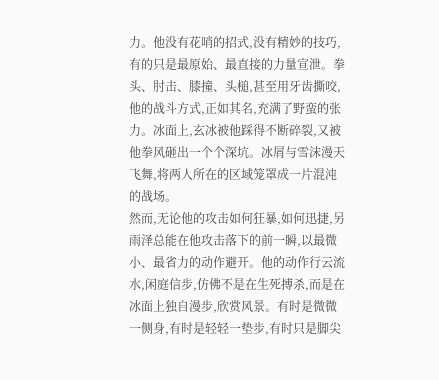力。他没有花哨的招式,没有精妙的技巧,有的只是最原始、最直接的力量宣泄。拳头、肘击、膝撞、头槌,甚至用牙齿撕咬,他的战斗方式,正如其名,充满了野蛮的张力。冰面上,玄冰被他踩得不断碎裂,又被他拳风砸出一个个深坑。冰屑与雪沫漫天飞舞,将两人所在的区域笼罩成一片混沌的战场。
然而,无论他的攻击如何狂暴,如何迅捷,另雨泽总能在他攻击落下的前一瞬,以最微小、最省力的动作避开。他的动作行云流水,闲庭信步,仿佛不是在生死搏杀,而是在冰面上独自漫步,欣赏风景。有时是微微一侧身,有时是轻轻一垫步,有时只是脚尖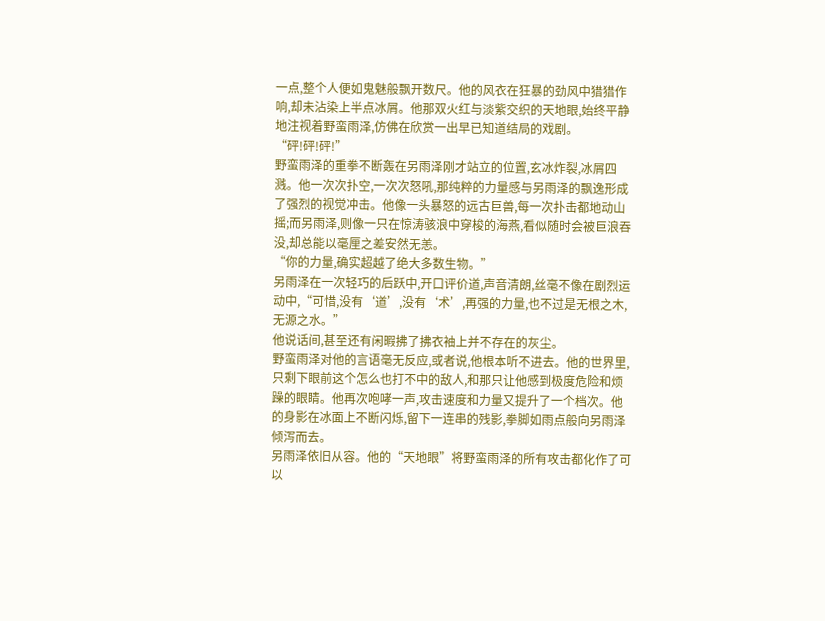一点,整个人便如鬼魅般飘开数尺。他的风衣在狂暴的劲风中猎猎作响,却未沾染上半点冰屑。他那双火红与淡紫交织的天地眼,始终平静地注视着野蛮雨泽,仿佛在欣赏一出早已知道结局的戏剧。
“砰!砰!砰!”
野蛮雨泽的重拳不断轰在另雨泽刚才站立的位置,玄冰炸裂,冰屑四溅。他一次次扑空,一次次怒吼,那纯粹的力量感与另雨泽的飘逸形成了强烈的视觉冲击。他像一头暴怒的远古巨兽,每一次扑击都地动山摇;而另雨泽,则像一只在惊涛骇浪中穿梭的海燕,看似随时会被巨浪吞没,却总能以毫厘之差安然无恙。
“你的力量,确实超越了绝大多数生物。”
另雨泽在一次轻巧的后跃中,开口评价道,声音清朗,丝毫不像在剧烈运动中,“可惜,没有‘道’,没有‘术’,再强的力量,也不过是无根之木,无源之水。”
他说话间,甚至还有闲暇拂了拂衣袖上并不存在的灰尘。
野蛮雨泽对他的言语毫无反应,或者说,他根本听不进去。他的世界里,只剩下眼前这个怎么也打不中的敌人,和那只让他感到极度危险和烦躁的眼睛。他再次咆哮一声,攻击速度和力量又提升了一个档次。他的身影在冰面上不断闪烁,留下一连串的残影,拳脚如雨点般向另雨泽倾泻而去。
另雨泽依旧从容。他的“天地眼”将野蛮雨泽的所有攻击都化作了可以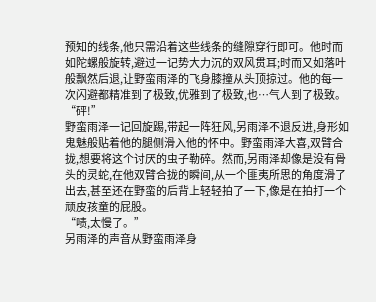预知的线条,他只需沿着这些线条的缝隙穿行即可。他时而如陀螺般旋转,避过一记势大力沉的双风贯耳;时而又如落叶般飘然后退,让野蛮雨泽的飞身膝撞从头顶掠过。他的每一次闪避都精准到了极致,优雅到了极致,也…气人到了极致。
“砰!”
野蛮雨泽一记回旋踢,带起一阵狂风,另雨泽不退反进,身形如鬼魅般贴着他的腿侧滑入他的怀中。野蛮雨泽大喜,双臂合拢,想要将这个讨厌的虫子勒碎。然而,另雨泽却像是没有骨头的灵蛇,在他双臂合拢的瞬间,从一个匪夷所思的角度滑了出去,甚至还在野蛮的后背上轻轻拍了一下,像是在拍打一个顽皮孩童的屁股。
“啧,太慢了。”
另雨泽的声音从野蛮雨泽身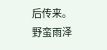后传来。
野蛮雨泽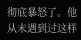彻底暴怒了。他从未遇到过这样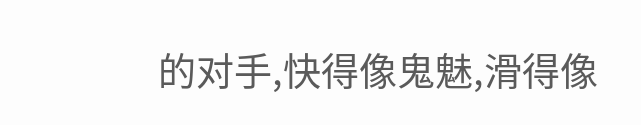的对手,快得像鬼魅,滑得像